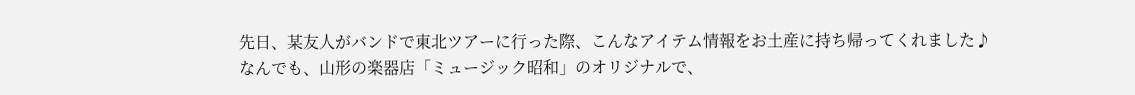先日、某友人がバンドで東北ツアーに行った際、こんなアイテム情報をお土産に持ち帰ってくれました♪
なんでも、山形の楽器店「ミュージック昭和」のオリジナルで、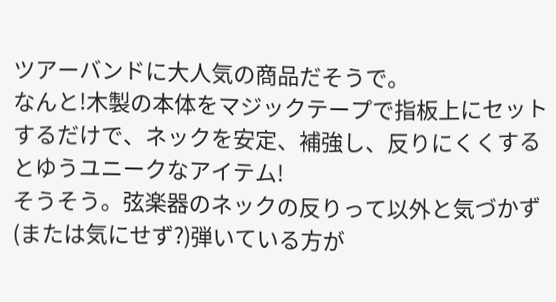ツアーバンドに大人気の商品だそうで。
なんと!木製の本体をマジックテープで指板上にセットするだけで、ネックを安定、補強し、反りにくくするとゆうユニークなアイテム!
そうそう。弦楽器のネックの反りって以外と気づかず(または気にせず?)弾いている方が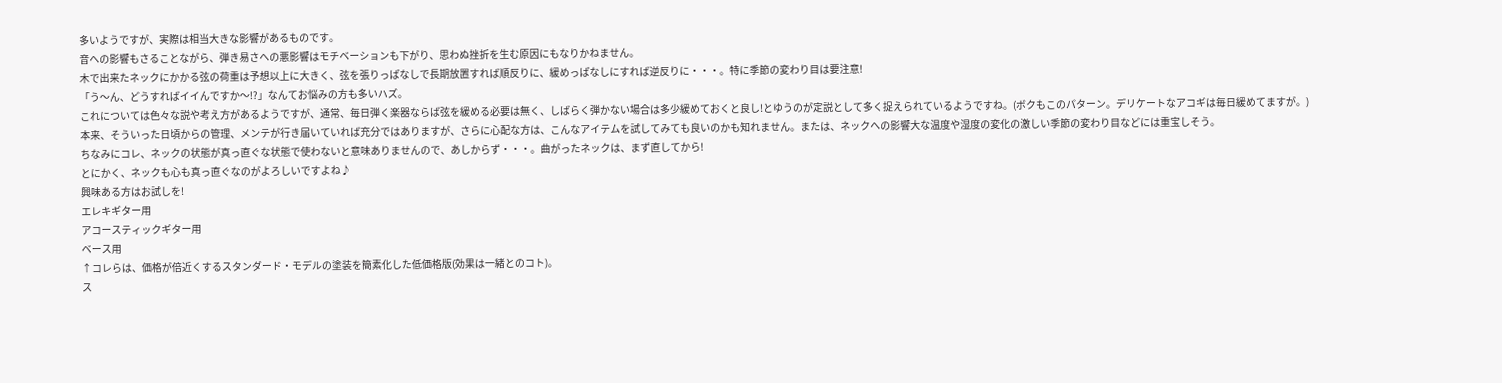多いようですが、実際は相当大きな影響があるものです。
音への影響もさることながら、弾き易さへの悪影響はモチベーションも下がり、思わぬ挫折を生む原因にもなりかねません。
木で出来たネックにかかる弦の荷重は予想以上に大きく、弦を張りっぱなしで長期放置すれば順反りに、緩めっぱなしにすれば逆反りに・・・。特に季節の変わり目は要注意!
「う〜ん、どうすればイイんですか〜!?」なんてお悩みの方も多いハズ。
これについては色々な説や考え方があるようですが、通常、毎日弾く楽器ならば弦を緩める必要は無く、しばらく弾かない場合は多少緩めておくと良し!とゆうのが定説として多く捉えられているようですね。(ボクもこのパターン。デリケートなアコギは毎日緩めてますが。)
本来、そういった日頃からの管理、メンテが行き届いていれば充分ではありますが、さらに心配な方は、こんなアイテムを試してみても良いのかも知れません。または、ネックへの影響大な温度や湿度の変化の激しい季節の変わり目などには重宝しそう。
ちなみにコレ、ネックの状態が真っ直ぐな状態で使わないと意味ありませんので、あしからず・・・。曲がったネックは、まず直してから!
とにかく、ネックも心も真っ直ぐなのがよろしいですよね♪
興味ある方はお試しを!
エレキギター用
アコースティックギター用
ベース用
↑コレらは、価格が倍近くするスタンダード・モデルの塗装を簡素化した低価格版(効果は一緒とのコト)。
ス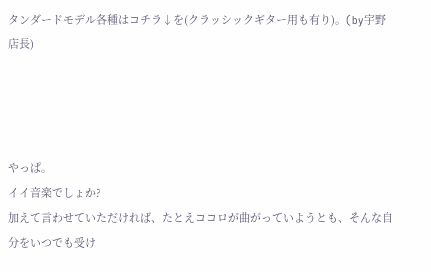タンダードモデル各種はコチラ↓を(クラッシックギター用も有り)。(by宇野店長)




やっぱ。
イイ音楽でしょか?
加えて言わせていただければ、たとえココロが曲がっていようとも、そんな自分をいつでも受け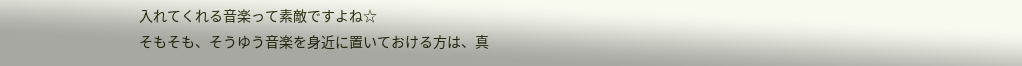入れてくれる音楽って素敵ですよね☆
そもそも、そうゆう音楽を身近に置いておける方は、真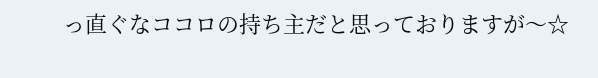っ直ぐなココロの持ち主だと思っておりますが〜☆